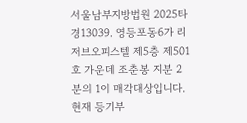서울남부지방법원 2025타경13039. 영등포동6가 리저브오피스텔 제5층 제501호 가운데 조춘봉 지분 2분의 1이 매각대상입니다. 현재 등기부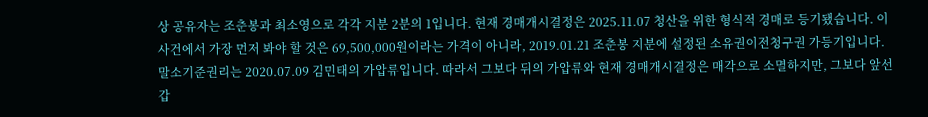상 공유자는 조춘봉과 최소영으로 각각 지분 2분의 1입니다. 현재 경매개시결정은 2025.11.07 청산을 위한 형식적 경매로 등기됐습니다. 이 사건에서 가장 먼저 봐야 할 것은 69,500,000원이라는 가격이 아니라, 2019.01.21 조춘봉 지분에 설정된 소유권이전청구권 가등기입니다.
말소기준권리는 2020.07.09 김민태의 가압류입니다. 따라서 그보다 뒤의 가압류와 현재 경매개시결정은 매각으로 소멸하지만, 그보다 앞선 갑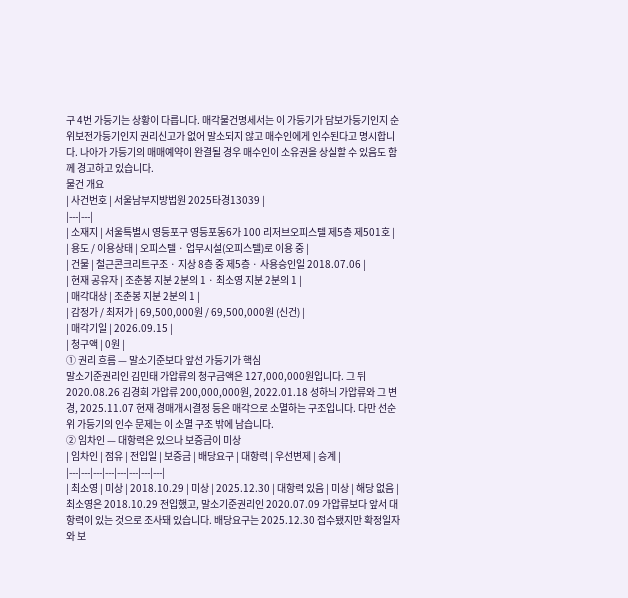구 4번 가등기는 상황이 다릅니다. 매각물건명세서는 이 가등기가 담보가등기인지 순위보전가등기인지 권리신고가 없어 말소되지 않고 매수인에게 인수된다고 명시합니다. 나아가 가등기의 매매예약이 완결될 경우 매수인이 소유권을 상실할 수 있음도 함께 경고하고 있습니다.
물건 개요
| 사건번호 | 서울남부지방법원 2025타경13039 |
|---|---|
| 소재지 | 서울특별시 영등포구 영등포동6가 100 리저브오피스텔 제5층 제501호 |
| 용도 / 이용상태 | 오피스텔 · 업무시설(오피스텔)로 이용 중 |
| 건물 | 철근콘크리트구조 · 지상 8층 중 제5층 · 사용승인일 2018.07.06 |
| 현재 공유자 | 조춘봉 지분 2분의 1 · 최소영 지분 2분의 1 |
| 매각대상 | 조춘봉 지분 2분의 1 |
| 감정가 / 최저가 | 69,500,000원 / 69,500,000원 (신건) |
| 매각기일 | 2026.09.15 |
| 청구액 | 0원 |
① 권리 흐름 — 말소기준보다 앞선 가등기가 핵심
말소기준권리인 김민태 가압류의 청구금액은 127,000,000원입니다. 그 뒤 2020.08.26 김경희 가압류 200,000,000원, 2022.01.18 성하늬 가압류와 그 변경, 2025.11.07 현재 경매개시결정 등은 매각으로 소멸하는 구조입니다. 다만 선순위 가등기의 인수 문제는 이 소멸 구조 밖에 남습니다.
② 임차인 — 대항력은 있으나 보증금이 미상
| 임차인 | 점유 | 전입일 | 보증금 | 배당요구 | 대항력 | 우선변제 | 승계 |
|---|---|---|---|---|---|---|---|
| 최소영 | 미상 | 2018.10.29 | 미상 | 2025.12.30 | 대항력 있음 | 미상 | 해당 없음 |
최소영은 2018.10.29 전입했고, 말소기준권리인 2020.07.09 가압류보다 앞서 대항력이 있는 것으로 조사돼 있습니다. 배당요구는 2025.12.30 접수됐지만 확정일자와 보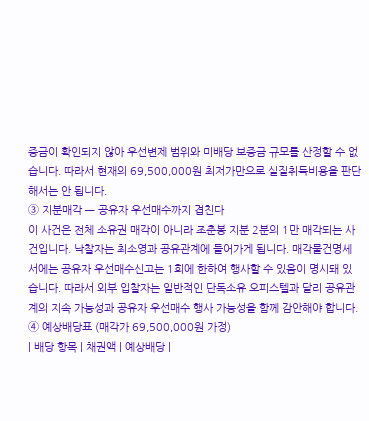증금이 확인되지 않아 우선변제 범위와 미배당 보증금 규모를 산정할 수 없습니다. 따라서 현재의 69,500,000원 최저가만으로 실질취득비용을 판단해서는 안 됩니다.
③ 지분매각 — 공유자 우선매수까지 겹친다
이 사건은 전체 소유권 매각이 아니라 조춘봉 지분 2분의 1만 매각되는 사건입니다. 낙찰자는 최소영과 공유관계에 들어가게 됩니다. 매각물건명세서에는 공유자 우선매수신고는 1회에 한하여 행사할 수 있음이 명시돼 있습니다. 따라서 외부 입찰자는 일반적인 단독소유 오피스텔과 달리 공유관계의 지속 가능성과 공유자 우선매수 행사 가능성을 함께 감안해야 합니다.
④ 예상배당표 (매각가 69,500,000원 가정)
| 배당 항목 | 채권액 | 예상배당 |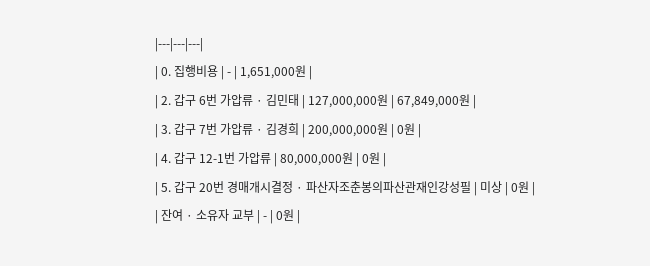|---|---|---|
| 0. 집행비용 | - | 1,651,000원 |
| 2. 갑구 6번 가압류 · 김민태 | 127,000,000원 | 67,849,000원 |
| 3. 갑구 7번 가압류 · 김경희 | 200,000,000원 | 0원 |
| 4. 갑구 12-1번 가압류 | 80,000,000원 | 0원 |
| 5. 갑구 20번 경매개시결정 · 파산자조춘봉의파산관재인강성필 | 미상 | 0원 |
| 잔여 · 소유자 교부 | - | 0원 |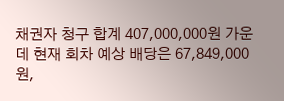채권자 청구 합계 407,000,000원 가운데 현재 회차 예상 배당은 67,849,000원,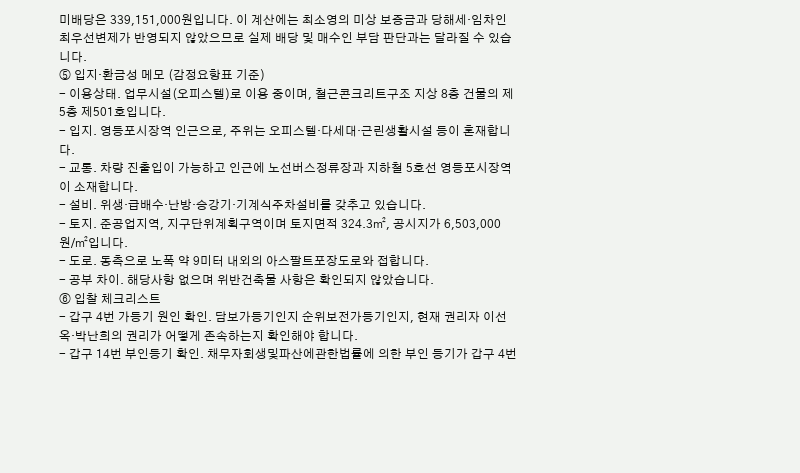미배당은 339,151,000원입니다. 이 계산에는 최소영의 미상 보증금과 당해세·임차인 최우선변제가 반영되지 않았으므로 실제 배당 및 매수인 부담 판단과는 달라질 수 있습니다.
⑤ 입지·환금성 메모 (감정요항표 기준)
- 이용상태. 업무시설(오피스텔)로 이용 중이며, 철근콘크리트구조 지상 8층 건물의 제5층 제501호입니다.
- 입지. 영등포시장역 인근으로, 주위는 오피스텔·다세대·근린생활시설 등이 혼재합니다.
- 교통. 차량 진출입이 가능하고 인근에 노선버스정류장과 지하철 5호선 영등포시장역이 소재합니다.
- 설비. 위생·급배수·난방·승강기·기계식주차설비를 갖추고 있습니다.
- 토지. 준공업지역, 지구단위계획구역이며 토지면적 324.3㎡, 공시지가 6,503,000원/㎡입니다.
- 도로. 동측으로 노폭 약 9미터 내외의 아스팔트포장도로와 접합니다.
- 공부 차이. 해당사항 없으며 위반건축물 사항은 확인되지 않았습니다.
⑥ 입찰 체크리스트
- 갑구 4번 가등기 원인 확인. 담보가등기인지 순위보전가등기인지, 현재 권리자 이선옥·박난희의 권리가 어떻게 존속하는지 확인해야 합니다.
- 갑구 14번 부인등기 확인. 채무자회생및파산에관한법률에 의한 부인 등기가 갑구 4번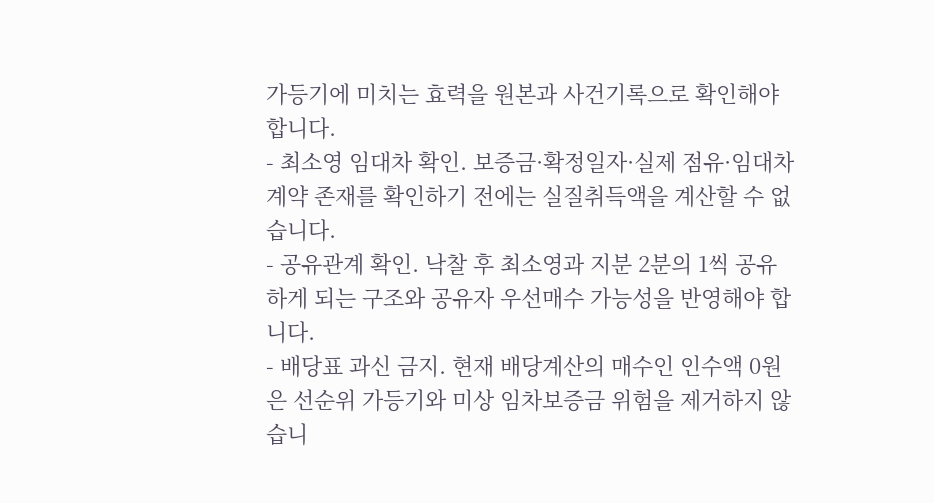가등기에 미치는 효력을 원본과 사건기록으로 확인해야 합니다.
- 최소영 임대차 확인. 보증금·확정일자·실제 점유·임대차계약 존재를 확인하기 전에는 실질취득액을 계산할 수 없습니다.
- 공유관계 확인. 낙찰 후 최소영과 지분 2분의 1씩 공유하게 되는 구조와 공유자 우선매수 가능성을 반영해야 합니다.
- 배당표 과신 금지. 현재 배당계산의 매수인 인수액 0원은 선순위 가등기와 미상 임차보증금 위험을 제거하지 않습니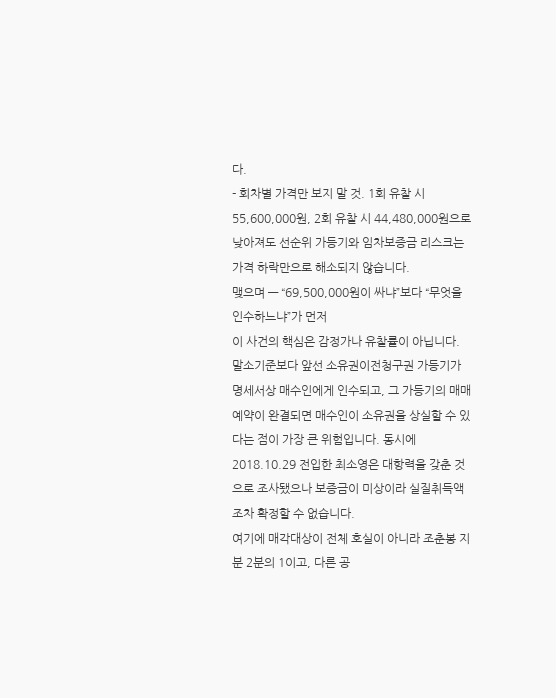다.
- 회차별 가격만 보지 말 것. 1회 유찰 시 55,600,000원, 2회 유찰 시 44,480,000원으로 낮아져도 선순위 가등기와 임차보증금 리스크는 가격 하락만으로 해소되지 않습니다.
맺으며 — “69,500,000원이 싸냐”보다 “무엇을 인수하느냐”가 먼저
이 사건의 핵심은 감정가나 유찰률이 아닙니다. 말소기준보다 앞선 소유권이전청구권 가등기가 명세서상 매수인에게 인수되고, 그 가등기의 매매예약이 완결되면 매수인이 소유권을 상실할 수 있다는 점이 가장 큰 위험입니다. 동시에 2018.10.29 전입한 최소영은 대항력을 갖춘 것으로 조사됐으나 보증금이 미상이라 실질취득액조차 확정할 수 없습니다.
여기에 매각대상이 전체 호실이 아니라 조춘봉 지분 2분의 1이고, 다른 공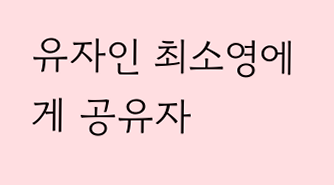유자인 최소영에게 공유자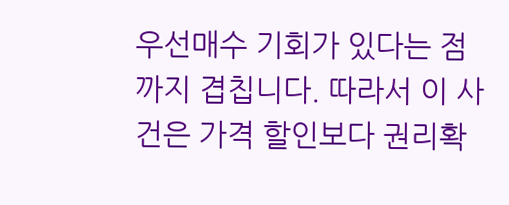우선매수 기회가 있다는 점까지 겹칩니다. 따라서 이 사건은 가격 할인보다 권리확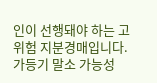인이 선행돼야 하는 고위험 지분경매입니다. 가등기 말소 가능성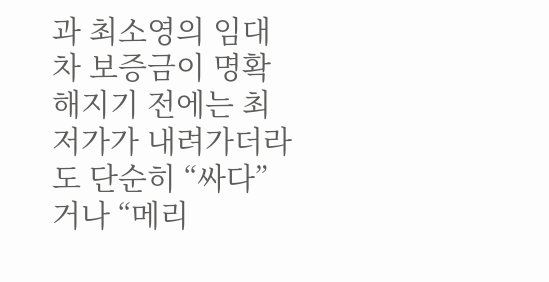과 최소영의 임대차 보증금이 명확해지기 전에는 최저가가 내려가더라도 단순히 “싸다”거나 “메리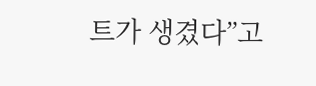트가 생겼다”고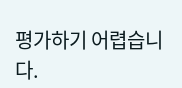평가하기 어렵습니다.